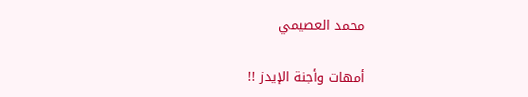محمد العصيمي

أمهات وأجنة الإيدز !!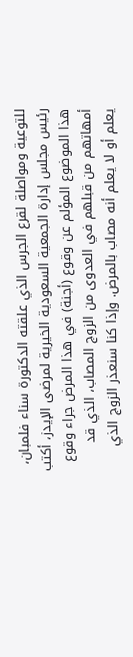للتوعية ومواصلة لقرع الجرس الذي علقته الدكتورة سناء فلمبان، رئيس مجلس إدارة الجمعية السعودية الخيرية لمرضى الإيدز، أكتب هذا الموضوع المؤلم عن وقوع (أجنة) في هذا المرض جراء وقوع أمهاتهم من قبلهم في العدوى من الزوج المصاب، الذي قد يعلم أو لا يعلم أنه مصاب بالمرض. وإذا كنا سنعذر الزوج الذي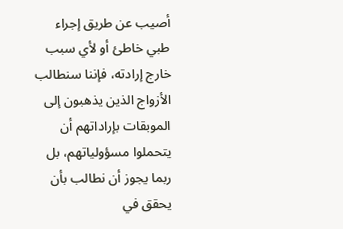أصيب عن طريق إجراء طبي خاطئ أو لأي سبب خارج إرادته، فإننا سنطالب الأزواج الذين يذهبون إلى الموبقات بإراداتهم أن يتحملوا مسؤولياتهم، بل ربما يجوز أن نطالب بأن يحقق في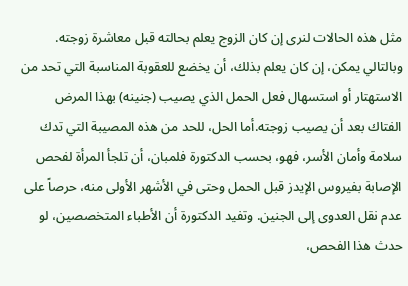مثل هذه الحالات لنرى إن كان الزوج يعلم بحالته قبل معاشرة زوجته. وبالتالي يمكن، إن كان يعلم بذلك، أن يخضع للعقوبة المناسبة التي تحد من الاستهتار أو استسهال فعل الحمل الذي يصيب (جنينه) بهذا المرض الفتاك بعد أن يصيب زوجته.أما الحل، للحد من هذه المصيبة التي تدك سلامة وأمان الأسر، فهو، بحسب الدكتورة فلمبان، أن تلجأ المرأة لفحص الإصابة بفيروس الإيدز قبل الحمل وحتى في الأشهر الأولى منه، حرصاً على عدم نقل العدوى إلى الجنين. وتفيد الدكتورة أن الأطباء المتخصصين، لو حدث هذا الفحص،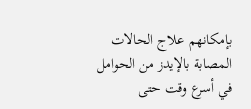بإمكانهم علاج الحالات المصابة بالإيدز من الحوامل في أسرع وقت حتى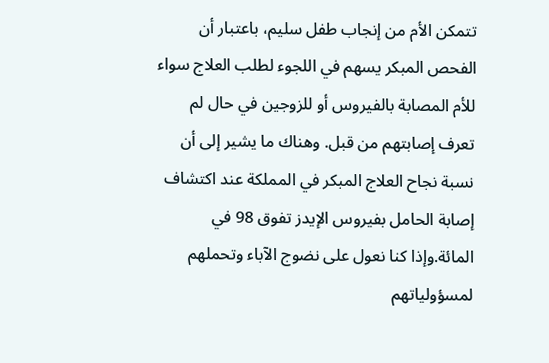تتمكن الأم من إنجاب طفل سليم، باعتبار أن الفحص المبكر يسهم في اللجوء لطلب العلاج سواء للأم المصابة بالفيروس أو للزوجين في حال لم تعرف إصابتهم من قبل. وهناك ما يشير إلى أن نسبة نجاح العلاج المبكر في المملكة عند اكتشاف إصابة الحامل بفيروس الإيدز تفوق 98 في المائة.وإذا كنا نعول على نضوج الآباء وتحملهم لمسؤولياتهم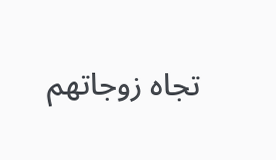تجاه زوجاتهم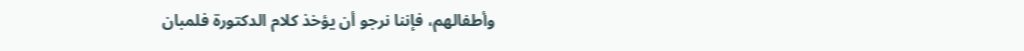وأطفالهم، فإننا نرجو أن يؤخذ كلام الدكتورة فلمبان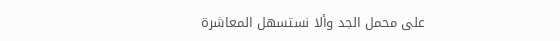على محمل الجد وألا نستسهل المعاشرة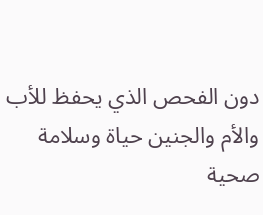دون الفحص الذي يحفظ للأب والأم والجنين حياة وسلامة صحية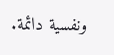ونفسية دائمة.